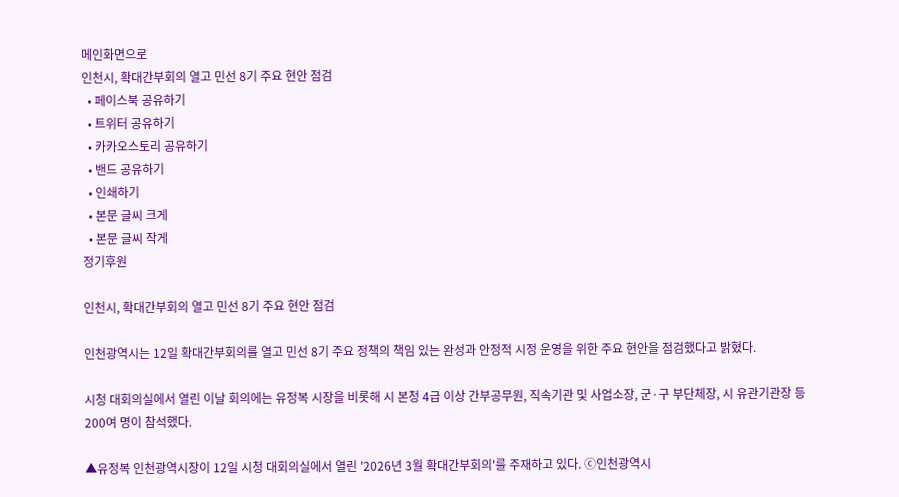메인화면으로
인천시, 확대간부회의 열고 민선 8기 주요 현안 점검
  • 페이스북 공유하기
  • 트위터 공유하기
  • 카카오스토리 공유하기
  • 밴드 공유하기
  • 인쇄하기
  • 본문 글씨 크게
  • 본문 글씨 작게
정기후원

인천시, 확대간부회의 열고 민선 8기 주요 현안 점검

인천광역시는 12일 확대간부회의를 열고 민선 8기 주요 정책의 책임 있는 완성과 안정적 시정 운영을 위한 주요 현안을 점검했다고 밝혔다.

시청 대회의실에서 열린 이날 회의에는 유정복 시장을 비롯해 시 본청 4급 이상 간부공무원, 직속기관 및 사업소장, 군·구 부단체장, 시 유관기관장 등 200여 명이 참석했다.

▲유정복 인천광역시장이 12일 시청 대회의실에서 열린 '2026년 3월 확대간부회의'를 주재하고 있다. ⓒ인천광역시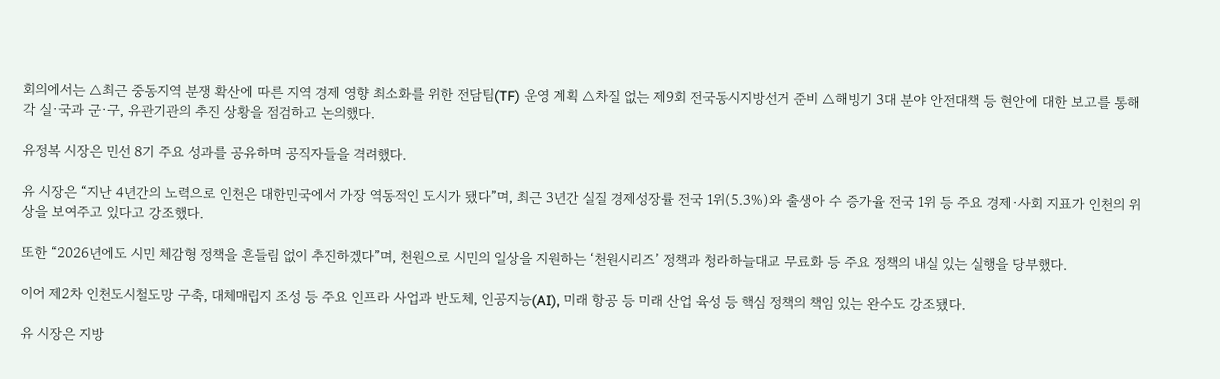회의에서는 △최근 중동지역 분쟁 확산에 따른 지역 경제 영향 최소화를 위한 전담팀(TF) 운영 계획 △차질 없는 제9회 전국동시지방선거 준비 △해빙기 3대 분야 안전대책 등 현안에 대한 보고를 통해 각 실·국과 군·구, 유관기관의 추진 상황을 점검하고 논의했다.

유정복 시장은 민선 8기 주요 성과를 공유하며 공직자들을 격려했다.

유 시장은 “지난 4년간의 노력으로 인천은 대한민국에서 가장 역동적인 도시가 됐다”며, 최근 3년간 실질 경제성장률 전국 1위(5.3%)와 출생아 수 증가율 전국 1위 등 주요 경제·사회 지표가 인천의 위상을 보여주고 있다고 강조했다.

또한 “2026년에도 시민 체감형 정책을 흔들림 없이 추진하겠다”며, 천원으로 시민의 일상을 지원하는 ‘천원시리즈’ 정책과 청라하늘대교 무료화 등 주요 정책의 내실 있는 실행을 당부했다.

이어 제2차 인천도시철도망 구축, 대체매립지 조성 등 주요 인프라 사업과 반도체, 인공지능(AI), 미래 항공 등 미래 산업 육성 등 핵심 정책의 책임 있는 완수도 강조됐다.

유 시장은 지방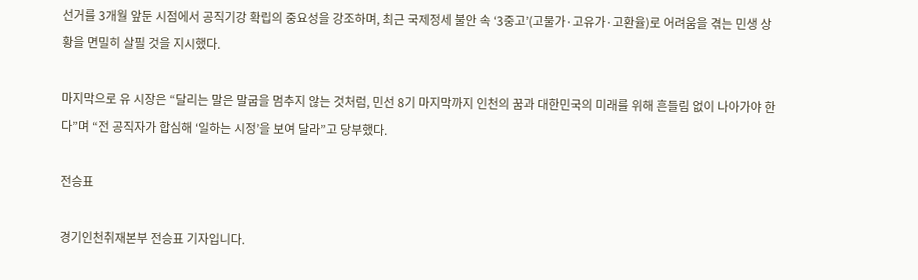선거를 3개월 앞둔 시점에서 공직기강 확립의 중요성을 강조하며, 최근 국제정세 불안 속 ‘3중고’(고물가·고유가·고환율)로 어려움을 겪는 민생 상황을 면밀히 살필 것을 지시했다.

마지막으로 유 시장은 “달리는 말은 말굽을 멈추지 않는 것처럼, 민선 8기 마지막까지 인천의 꿈과 대한민국의 미래를 위해 흔들림 없이 나아가야 한다”며 “전 공직자가 합심해 ‘일하는 시정’을 보여 달라”고 당부했다.

전승표

경기인천취재본부 전승표 기자입니다.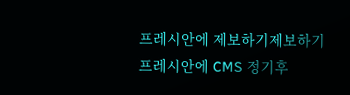프레시안에 제보하기제보하기
프레시안에 CMS 정기후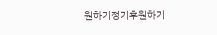원하기정기후원하기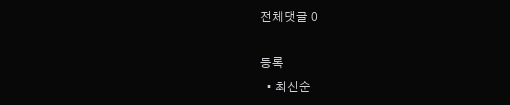전체댓글 0

등록
  • 최신순